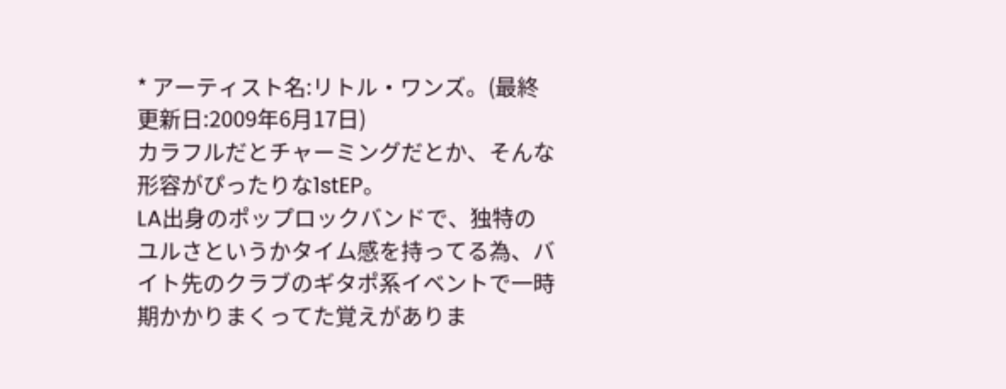* アーティスト名:リトル・ワンズ。(最終更新日:2009年6月17日)
カラフルだとチャーミングだとか、そんな形容がぴったりな1stEP。
LA出身のポップロックバンドで、独特のユルさというかタイム感を持ってる為、バイト先のクラブのギタポ系イベントで一時期かかりまくってた覚えがありま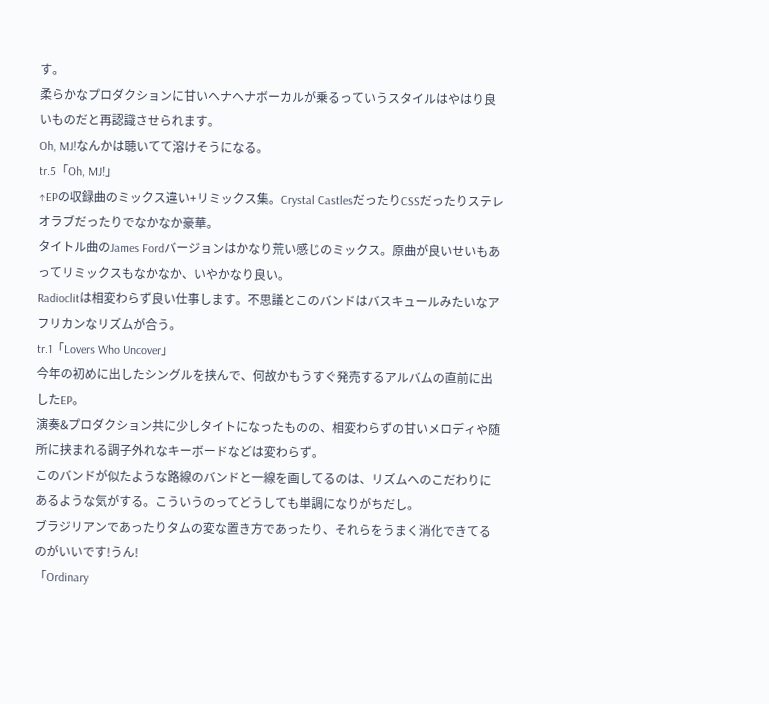す。
柔らかなプロダクションに甘いヘナヘナボーカルが乗るっていうスタイルはやはり良いものだと再認識させられます。
Oh, MJ!なんかは聴いてて溶けそうになる。
tr.5「Oh, MJ!」
↑EPの収録曲のミックス違い+リミックス集。Crystal CastlesだったりCSSだったりステレオラブだったりでなかなか豪華。
タイトル曲のJames Fordバージョンはかなり荒い感じのミックス。原曲が良いせいもあってリミックスもなかなか、いやかなり良い。
Radioclitは相変わらず良い仕事します。不思議とこのバンドはバスキュールみたいなアフリカンなリズムが合う。
tr.1「Lovers Who Uncover」
今年の初めに出したシングルを挟んで、何故かもうすぐ発売するアルバムの直前に出したEP。
演奏&プロダクション共に少しタイトになったものの、相変わらずの甘いメロディや随所に挟まれる調子外れなキーボードなどは変わらず。
このバンドが似たような路線のバンドと一線を画してるのは、リズムへのこだわりにあるような気がする。こういうのってどうしても単調になりがちだし。
ブラジリアンであったりタムの変な置き方であったり、それらをうまく消化できてるのがいいです!うん!
「Ordinary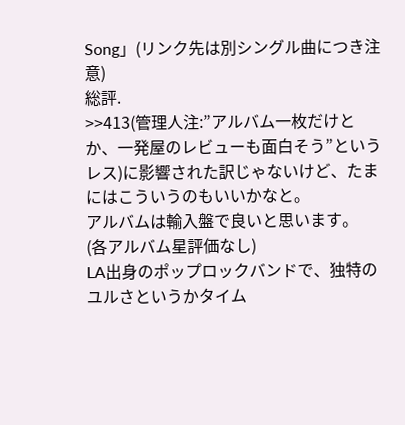Song」(リンク先は別シングル曲につき注意)
総評.
>>413(管理人注:”アルバム一枚だけとか、一発屋のレビューも面白そう”というレス)に影響された訳じゃないけど、たまにはこういうのもいいかなと。
アルバムは輸入盤で良いと思います。
(各アルバム星評価なし)
LA出身のポップロックバンドで、独特のユルさというかタイム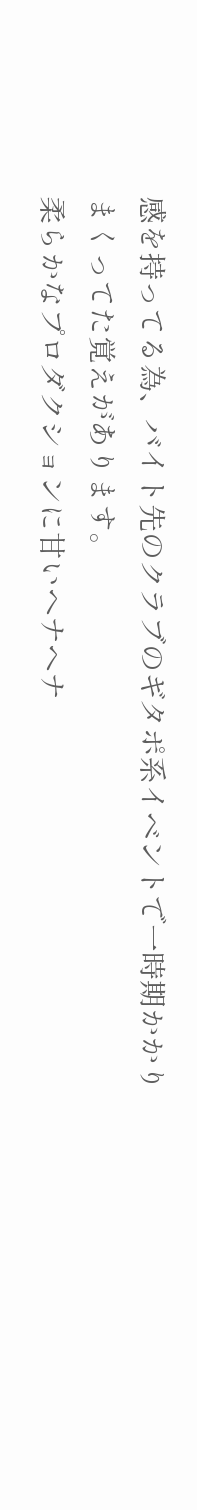感を持ってる為、バイト先のクラブのギタポ系イベントで一時期かかりまくってた覚えがあります。
柔らかなプロダクションに甘いヘナヘナ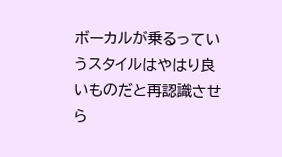ボーカルが乗るっていうスタイルはやはり良いものだと再認識させら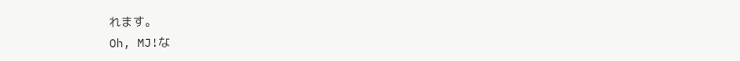れます。
Oh, MJ!な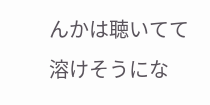んかは聴いてて溶けそうにな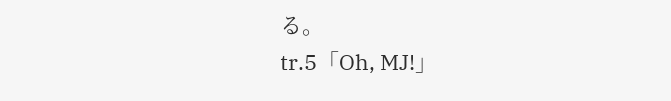る。
tr.5「Oh, MJ!」